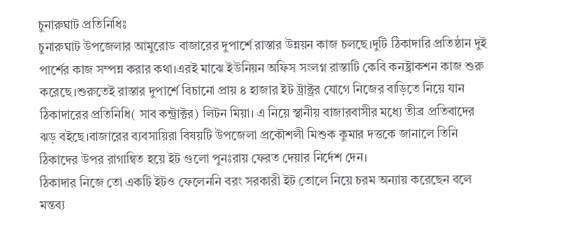চুনারুঘাট প্রতিনিধিঃ
চুনারুঘাট উপজেলার আমুরোড বাজারের দুপার্শে রাস্তার উন্নয়ন কাজ চলছে।দুটি ঠিকাদারি প্রতিষ্ঠান দুই পার্শের কাজ সম্পন্ন করার কথা।এরই মাঝে ইউনিয়ন অফিস সংলগ্ন রাস্তাটি কেবি কনষ্ট্রাকশন কাজ শুরু করেছে।শুরুতেই রাস্তার দুপার্শে বিচানো প্রায় ৪ হাজার ইট ট্রাক্ট্রর যোগে নিজের বাড়িতে নিয়ে যান ঠিকাদারের প্রতিনিধি( সাব কন্ট্রাক্টর) লিটন মিয়া। এ নিয়ে স্থানীয় বাজারবাসীর মধ্যে তীব্র প্রতিবাদের ঝড় বইছে।বাজারের ব্যবসায়িরা বিষয়টি উপজেলা প্রকৌশলী মিশুক কুমার দত্তকে জানালে তিনি ঠিকাদের উপর রাগান্বিত হয়ে ইট গুলো পুনঃরায় ফেরত দেয়ার নির্দেশ দেন।
ঠিকাদার নিজে তো একটি ইটও ফেলেননি বরং সরকারী ইট তোলে নিয়ে চরম অন্যায় করেছেন বলে মন্তব্য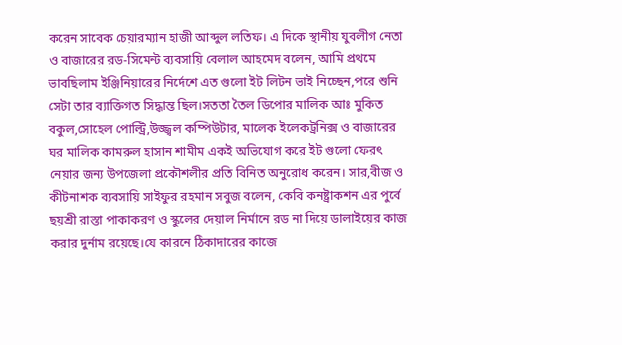করেন সাবেক চেয়ারম্যান হাজী আব্দুল লতিফ। এ দিকে স্থানীয় যুবলীগ নেতা ও বাজারের রড-সিমেন্ট ব্যবসায়ি বেলাল আহমেদ বলেন, আমি প্রথমে ভাবছিলাম ইঞ্জিনিয়ারের নির্দেশে এত গুলো ইট লিটন ভাই নিচ্ছেন,পরে শুনি সেটা তার ব্যাক্তিগত সিদ্ধান্ত ছিল।সততা তৈল ডিপোর মালিক আঃ মুকিত বকুল,সোহেল পোল্ট্রি,উজ্জ্বল কম্পিউটার, মালেক ইলেকট্রনিক্স ও বাজারের ঘর মালিক কামরুল হাসান শামীম একই অভিযোগ করে ইট গুলো ফেরৎ নেয়ার জন্য উপজেলা প্রকৌশলীর প্রতি বিনিত অনুরোধ করেন। সার,বীজ ও কীটনাশক ব্যবসায়ি সাইফুর রহমান সবুজ বলেন, কেবি কনষ্ট্রাকশন এর পুর্বে ছয়শ্রী রাস্তা পাকাকরণ ও স্কুলের দেয়াল নির্মানে রড না দিয়ে ডালাইয়ের কাজ করার দুর্নাম রয়েছে।যে কারনে ঠিকাদারের কাজে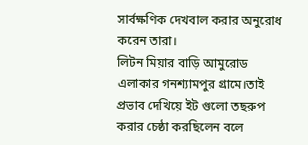সার্বক্ষণিক দেখবাল করার অনুরোধ করেন তারা।
লিটন মিয়ার বাড়ি আমুরোড এলাকার গনশ্যামপুর গ্রামে।তাই প্রভাব দেখিয়ে ইট গুলো তছরুপ করার চেষ্ঠা করছিলেন বলে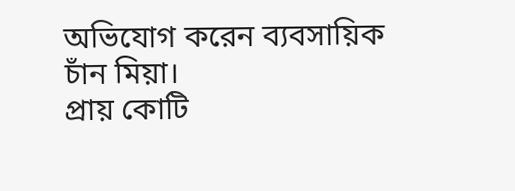অভিযোগ করেন ব্যবসায়িক চাঁন মিয়া।
প্রায় কোটি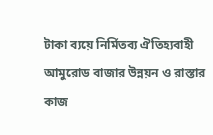টাকা ব্যয়ে নির্মিতব্য ঐতিহ্যবাহী আমুরোড বাজার উন্নয়ন ও রাস্তার কাজ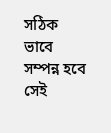সঠিক ভাবে সম্পন্ন হবে সেই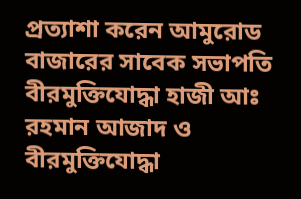প্রত্যাশা করেন আমুরোড বাজারের সাবেক সভাপতি বীরমুক্তিযোদ্ধা হাজী আঃ রহমান আজাদ ও বীরমুক্তিযোদ্ধা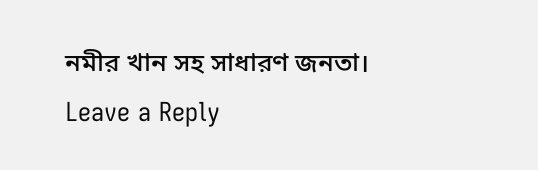নমীর খান সহ সাধারণ জনতা।
Leave a Reply